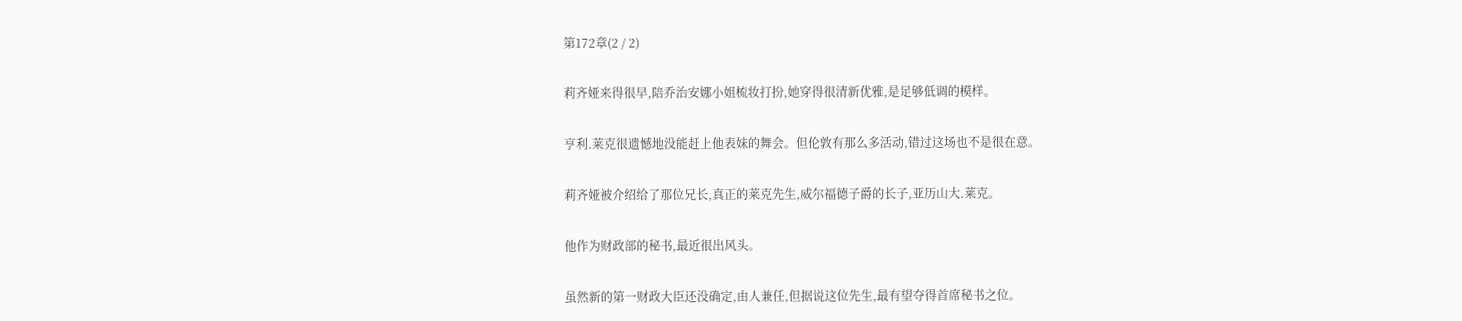第172章(2 / 2)

莉齐娅来得很早,陪乔治安娜小姐梳妆打扮,她穿得很清新优雅,是足够低调的模样。

亨利.莱克很遗憾地没能赶上他表妹的舞会。但伦敦有那么多活动,错过这场也不是很在意。

莉齐娅被介绍给了那位兄长,真正的莱克先生,威尔福德子爵的长子,亚历山大.莱克。

他作为财政部的秘书,最近很出风头。

虽然新的第一财政大臣还没确定,由人兼任,但据说这位先生,最有望夺得首席秘书之位。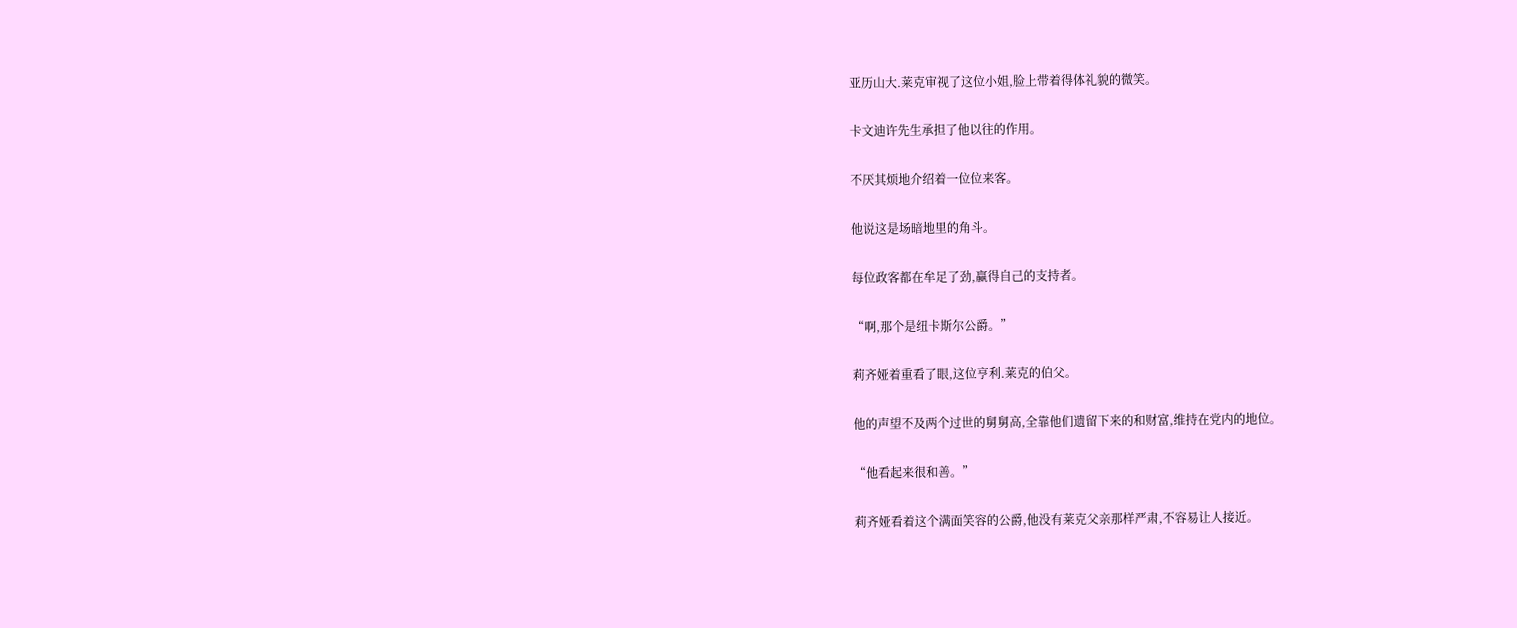亚历山大.莱克审视了这位小姐,脸上带着得体礼貌的微笑。

卡文迪许先生承担了他以往的作用。

不厌其烦地介绍着一位位来客。

他说这是场暗地里的角斗。

每位政客都在牟足了劲,赢得自己的支持者。

“啊,那个是纽卡斯尔公爵。”

莉齐娅着重看了眼,这位亨利.莱克的伯父。

他的声望不及两个过世的舅舅高,全靠他们遗留下来的和财富,维持在党内的地位。

“他看起来很和善。”

莉齐娅看着这个满面笑容的公爵,他没有莱克父亲那样严肃,不容易让人接近。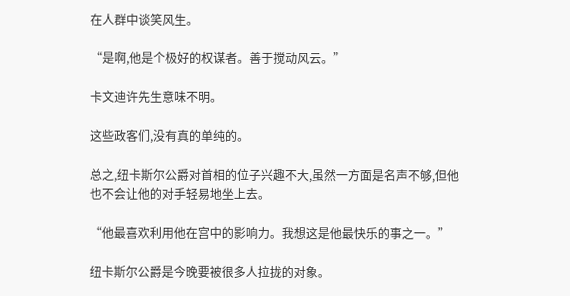在人群中谈笑风生。

“是啊,他是个极好的权谋者。善于搅动风云。”

卡文迪许先生意味不明。

这些政客们,没有真的单纯的。

总之,纽卡斯尔公爵对首相的位子兴趣不大,虽然一方面是名声不够,但他也不会让他的对手轻易地坐上去。

“他最喜欢利用他在宫中的影响力。我想这是他最快乐的事之一。”

纽卡斯尔公爵是今晚要被很多人拉拢的对象。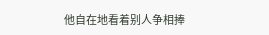他自在地看着别人争相捧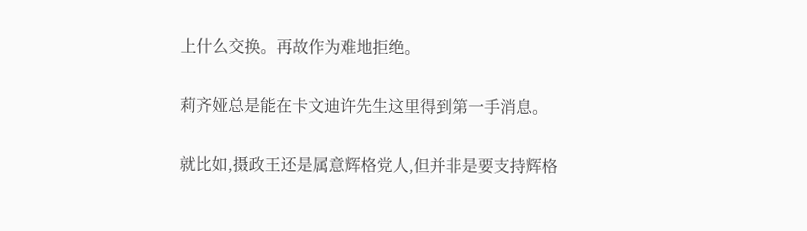上什么交换。再故作为难地拒绝。

莉齐娅总是能在卡文迪许先生这里得到第一手消息。

就比如,摄政王还是属意辉格党人,但并非是要支持辉格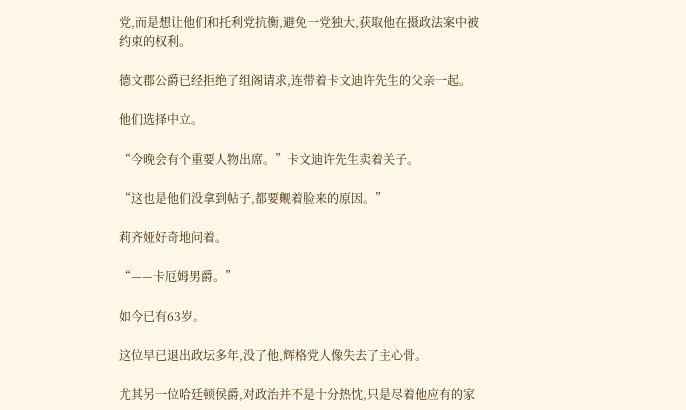党,而是想让他们和托利党抗衡,避免一党独大,获取他在摄政法案中被约束的权利。

德文郡公爵已经拒绝了组阁请求,连带着卡文迪许先生的父亲一起。

他们选择中立。

“今晚会有个重要人物出席。”卡文迪许先生卖着关子。

“这也是他们没拿到帖子,都要觍着脸来的原因。”

莉齐娅好奇地问着。

“——卡厄姆男爵。”

如今已有63岁。

这位早已退出政坛多年,没了他,辉格党人像失去了主心骨。

尤其另一位哈廷顿侯爵,对政治并不是十分热忱,只是尽着他应有的家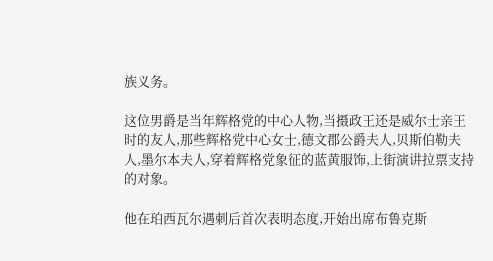族义务。

这位男爵是当年辉格党的中心人物,当摄政王还是威尔士亲王时的友人,那些辉格党中心女士,德文郡公爵夫人,贝斯伯勒夫人,墨尔本夫人,穿着辉格党象征的蓝黄服饰,上街演讲拉票支持的对象。

他在珀西瓦尔遇刺后首次表明态度,开始出席布鲁克斯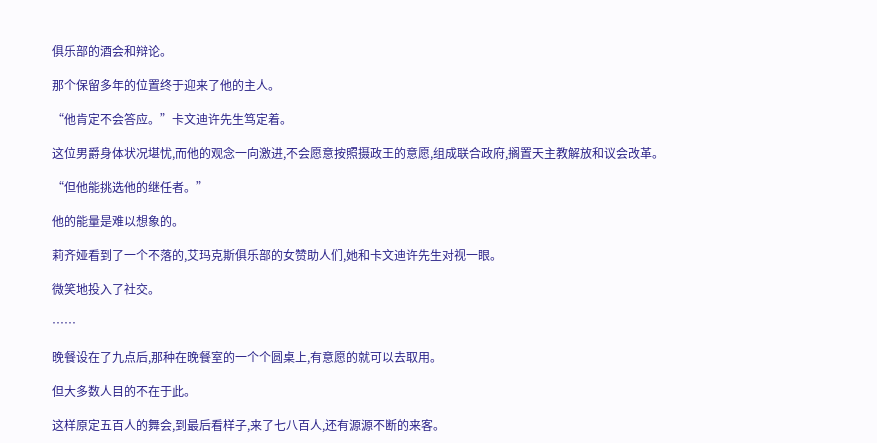俱乐部的酒会和辩论。

那个保留多年的位置终于迎来了他的主人。

“他肯定不会答应。”卡文迪许先生笃定着。

这位男爵身体状况堪忧,而他的观念一向激进,不会愿意按照摄政王的意愿,组成联合政府,搁置天主教解放和议会改革。

“但他能挑选他的继任者。”

他的能量是难以想象的。

莉齐娅看到了一个不落的,艾玛克斯俱乐部的女赞助人们,她和卡文迪许先生对视一眼。

微笑地投入了社交。

……

晚餐设在了九点后,那种在晚餐室的一个个圆桌上,有意愿的就可以去取用。

但大多数人目的不在于此。

这样原定五百人的舞会,到最后看样子,来了七八百人,还有源源不断的来客。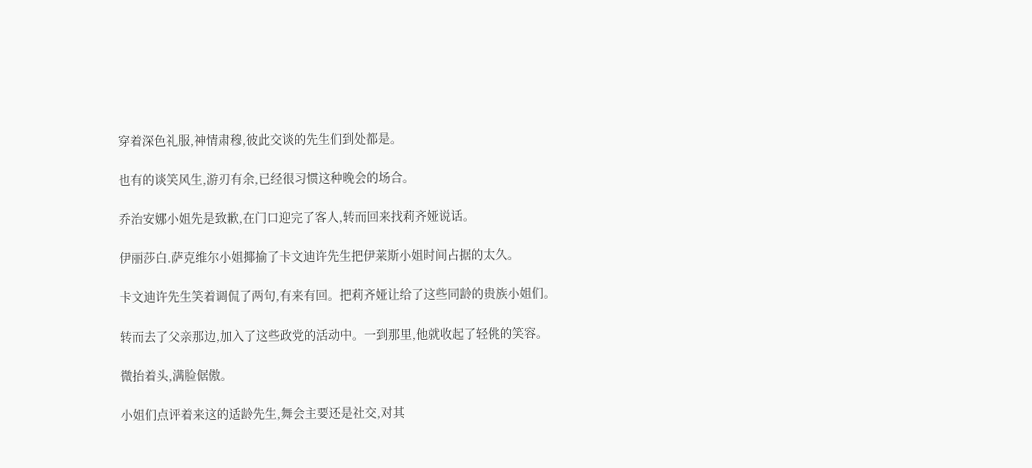穿着深色礼服,神情肃穆,彼此交谈的先生们到处都是。

也有的谈笑风生,游刃有余,已经很习惯这种晚会的场合。

乔治安娜小姐先是致歉,在门口迎完了客人,转而回来找莉齐娅说话。

伊丽莎白.萨克维尔小姐揶揄了卡文迪许先生把伊莱斯小姐时间占据的太久。

卡文迪许先生笑着调侃了两句,有来有回。把莉齐娅让给了这些同龄的贵族小姐们。

转而去了父亲那边,加入了这些政党的活动中。一到那里,他就收起了轻佻的笑容。

微抬着头,满脸倨傲。

小姐们点评着来这的适龄先生,舞会主要还是社交,对其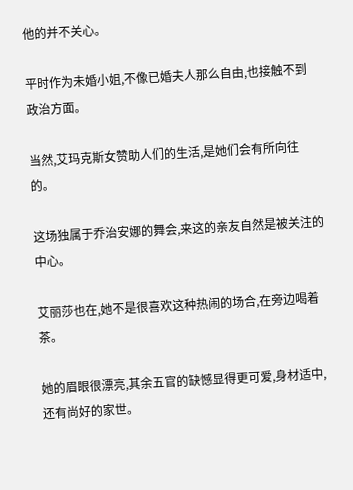他的并不关心。

平时作为未婚小姐,不像已婚夫人那么自由,也接触不到政治方面。

当然,艾玛克斯女赞助人们的生活,是她们会有所向往的。

这场独属于乔治安娜的舞会,来这的亲友自然是被关注的中心。

艾丽莎也在,她不是很喜欢这种热闹的场合,在旁边喝着茶。

她的眉眼很漂亮,其余五官的缺憾显得更可爱,身材适中,还有尚好的家世。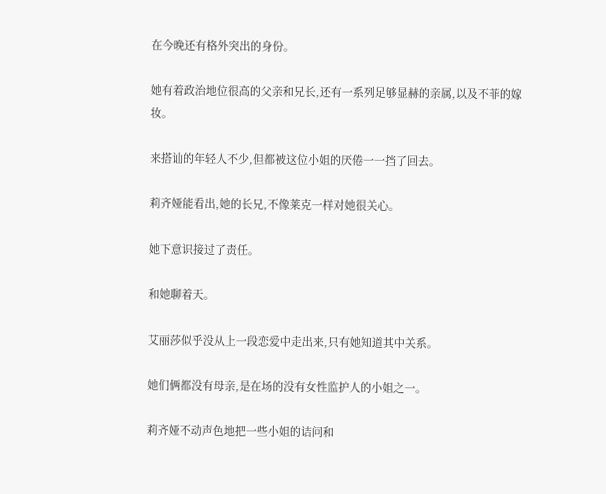在今晚还有格外突出的身份。

她有着政治地位很高的父亲和兄长,还有一系列足够显赫的亲属,以及不菲的嫁妆。

来搭讪的年轻人不少,但都被这位小姐的厌倦一一挡了回去。

莉齐娅能看出,她的长兄,不像莱克一样对她很关心。

她下意识接过了责任。

和她聊着天。

艾丽莎似乎没从上一段恋爱中走出来,只有她知道其中关系。

她们俩都没有母亲,是在场的没有女性监护人的小姐之一。

莉齐娅不动声色地把一些小姐的诘问和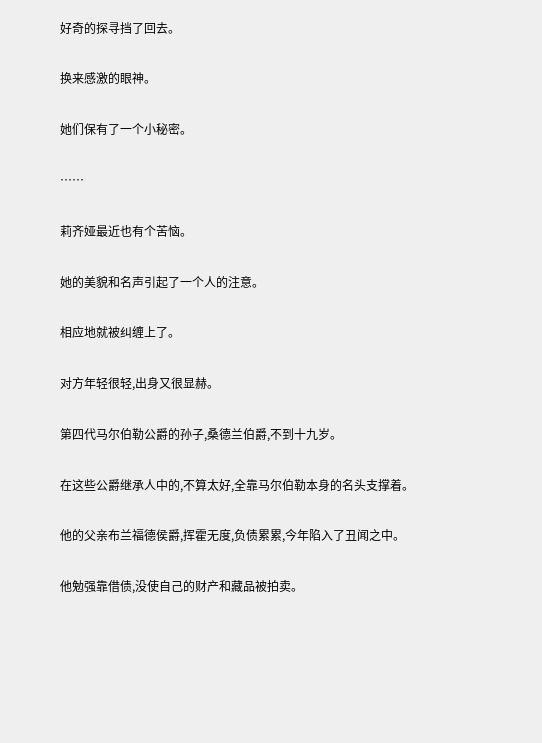好奇的探寻挡了回去。

换来感激的眼神。

她们保有了一个小秘密。

……

莉齐娅最近也有个苦恼。

她的美貌和名声引起了一个人的注意。

相应地就被纠缠上了。

对方年轻很轻,出身又很显赫。

第四代马尔伯勒公爵的孙子,桑德兰伯爵,不到十九岁。

在这些公爵继承人中的,不算太好,全靠马尔伯勒本身的名头支撑着。

他的父亲布兰福德侯爵,挥霍无度,负债累累,今年陷入了丑闻之中。

他勉强靠借债,没使自己的财产和藏品被拍卖。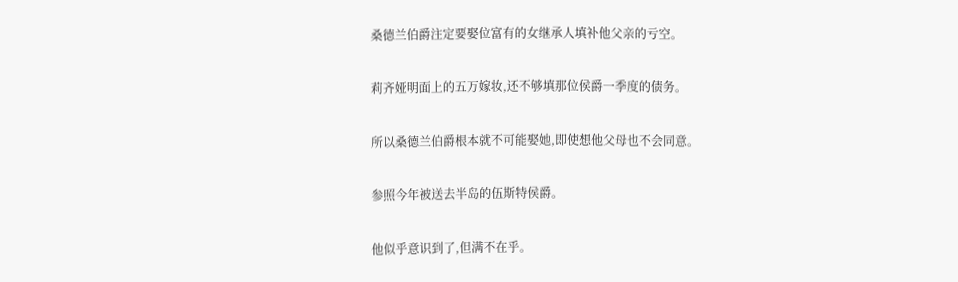桑德兰伯爵注定要娶位富有的女继承人填补他父亲的亏空。

莉齐娅明面上的五万嫁妆,还不够填那位侯爵一季度的债务。

所以桑德兰伯爵根本就不可能娶她,即使想他父母也不会同意。

参照今年被送去半岛的伍斯特侯爵。

他似乎意识到了,但满不在乎。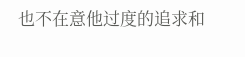也不在意他过度的追求和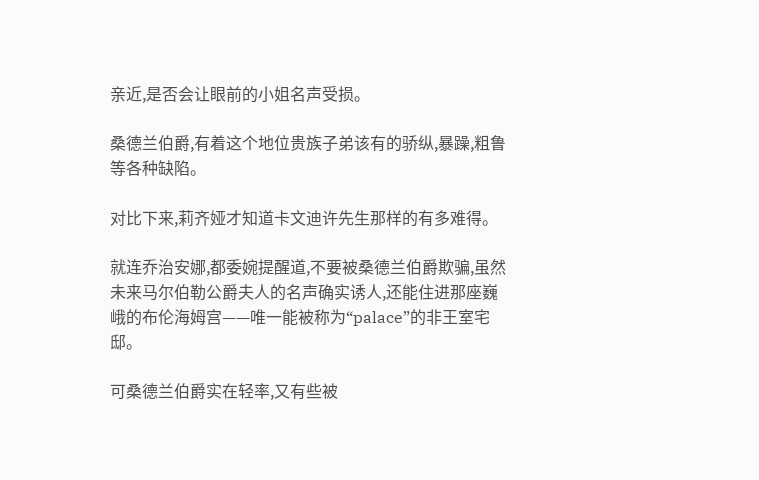亲近,是否会让眼前的小姐名声受损。

桑德兰伯爵,有着这个地位贵族子弟该有的骄纵,暴躁,粗鲁等各种缺陷。

对比下来,莉齐娅才知道卡文迪许先生那样的有多难得。

就连乔治安娜,都委婉提醒道,不要被桑德兰伯爵欺骗,虽然未来马尔伯勒公爵夫人的名声确实诱人,还能住进那座巍峨的布伦海姆宫——唯一能被称为“palace”的非王室宅邸。

可桑德兰伯爵实在轻率,又有些被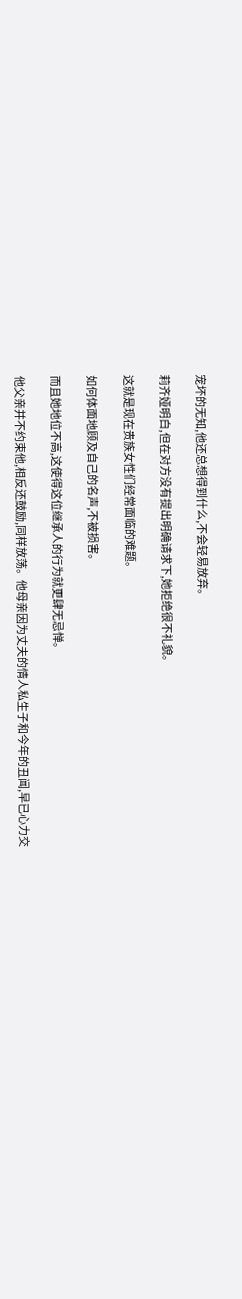宠坏的无知,他还总想得到什么,不会轻易放弃。

莉齐娅明白,但在对方没有提出明确请求下,她拒绝很不礼貌。

这就是现在贵族女性们经常面临的难题。

如何体面地顾及自己的名声,不被损害。

而且她地位不高,这使得这位继承人的行为就更肆无忌惮。

他父亲并不约束他,相反还鼓励,同样放荡。他母亲因为丈夫的情人私生子和今年的丑闻,早已心力交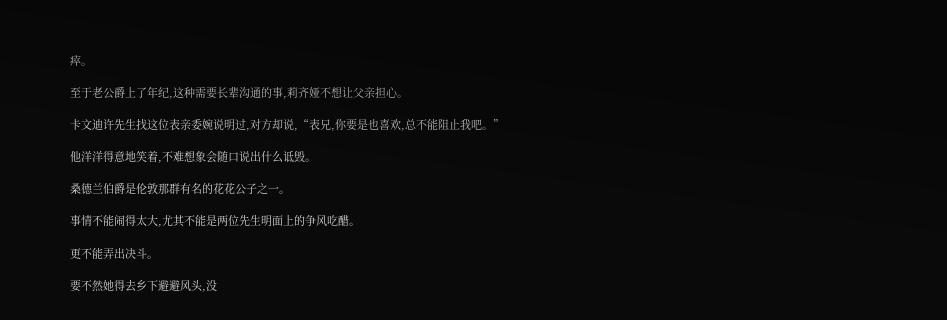瘁。

至于老公爵上了年纪,这种需要长辈沟通的事,莉齐娅不想让父亲担心。

卡文迪许先生找这位表亲委婉说明过,对方却说,“表兄,你要是也喜欢,总不能阻止我吧。”

他洋洋得意地笑着,不难想象会随口说出什么诋毁。

桑德兰伯爵是伦敦那群有名的花花公子之一。

事情不能闹得太大,尤其不能是两位先生明面上的争风吃醋。

更不能弄出决斗。

要不然她得去乡下避避风头,没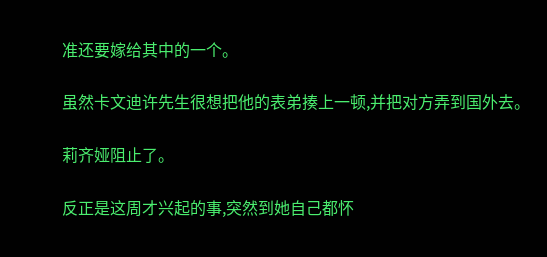准还要嫁给其中的一个。

虽然卡文迪许先生很想把他的表弟揍上一顿,并把对方弄到国外去。

莉齐娅阻止了。

反正是这周才兴起的事,突然到她自己都怀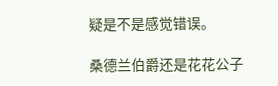疑是不是感觉错误。

桑德兰伯爵还是花花公子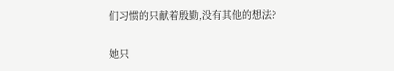们习惯的只献着殷勤,没有其他的想法?

她只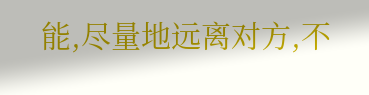能,尽量地远离对方,不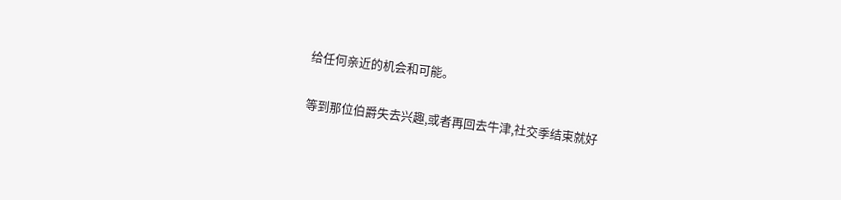给任何亲近的机会和可能。

等到那位伯爵失去兴趣,或者再回去牛津,社交季结束就好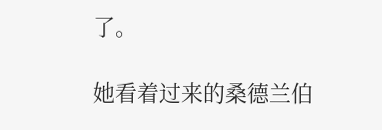了。

她看着过来的桑德兰伯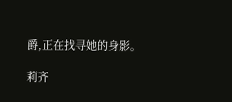爵,正在找寻她的身影。

莉齐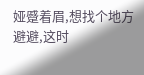娅蹙着眉,想找个地方避避,这时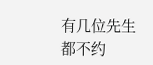有几位先生都不约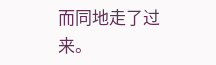而同地走了过来。